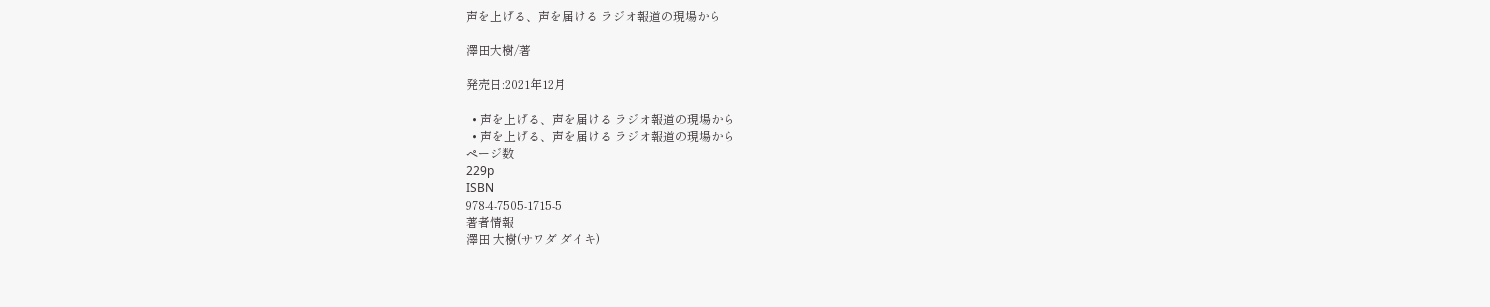声を上げる、声を届ける ラジオ報道の現場から

澤田大樹/著

発売日:2021年12月

  • 声を上げる、声を届ける ラジオ報道の現場から
  • 声を上げる、声を届ける ラジオ報道の現場から
ページ数
229p
ISBN
978-4-7505-1715-5
著者情報
澤田 大樹(サワダ ダイキ)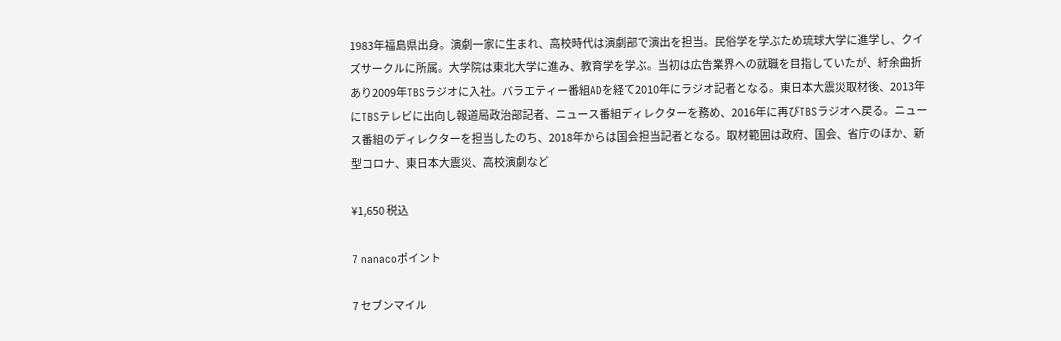1983年福島県出身。演劇一家に生まれ、高校時代は演劇部で演出を担当。民俗学を学ぶため琉球大学に進学し、クイズサークルに所属。大学院は東北大学に進み、教育学を学ぶ。当初は広告業界への就職を目指していたが、紆余曲折あり2009年TBSラジオに入社。バラエティー番組ADを経て2010年にラジオ記者となる。東日本大震災取材後、2013年にTBSテレビに出向し報道局政治部記者、ニュース番組ディレクターを務め、2016年に再びTBSラジオへ戻る。ニュース番組のディレクターを担当したのち、2018年からは国会担当記者となる。取材範囲は政府、国会、省庁のほか、新型コロナ、東日本大震災、高校演劇など

¥1,650 税込

7 nanacoポイント

7 セブンマイル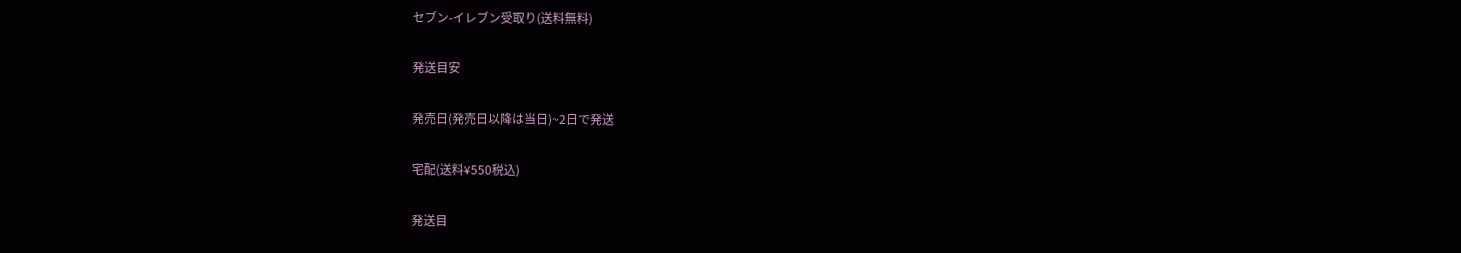セブン-イレブン受取り(送料無料)

発送目安

発売日(発売日以降は当日)~2日で発送

宅配(送料¥550税込)

発送目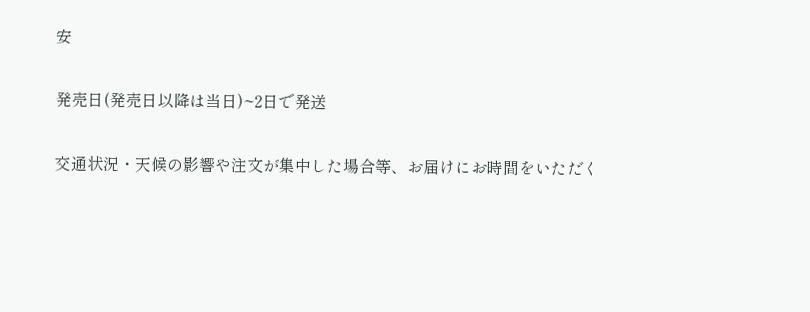安

発売日(発売日以降は当日)~2日で発送

交通状況・天候の影響や注文が集中した場合等、お届けにお時間をいただく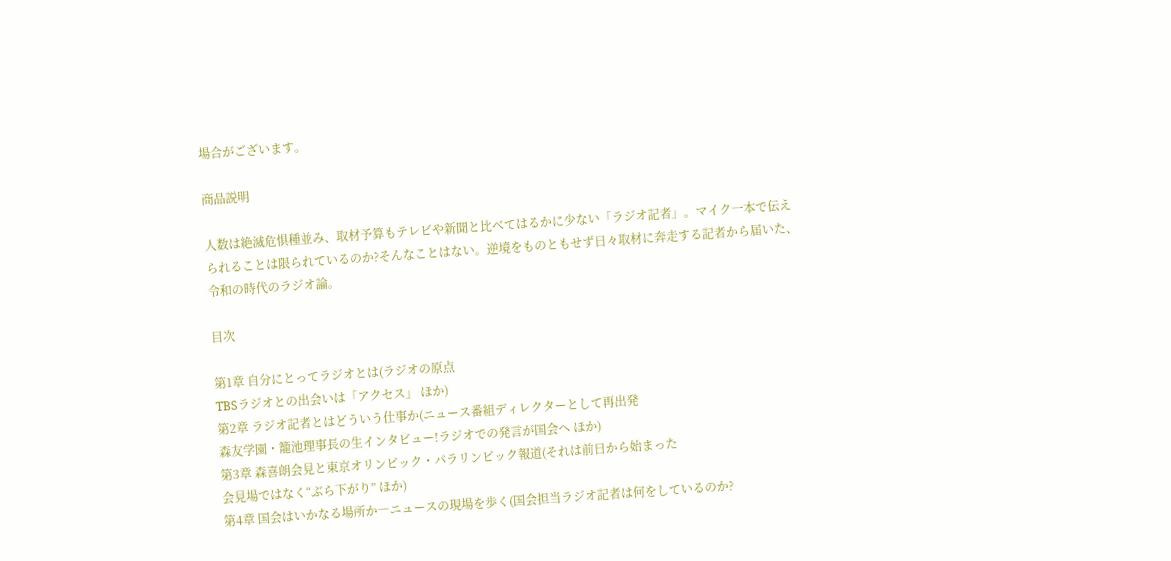場合がございます。

商品説明

人数は絶滅危惧種並み、取材予算もテレビや新聞と比べてはるかに少ない「ラジオ記者」。マイク一本で伝えられることは限られているのか?そんなことはない。逆境をものともせず日々取材に奔走する記者から届いた、令和の時代のラジオ論。

目次

第1章 自分にとってラジオとは(ラジオの原点
TBSラジオとの出会いは「アクセス」 ほか)
第2章 ラジオ記者とはどういう仕事か(ニュース番組ディレクターとして再出発
森友学園・籠池理事長の生インタビュー!ラジオでの発言が国会へ ほか)
第3章 森喜朗会見と東京オリンピック・パラリンピック報道(それは前日から始まった
会見場ではなく“ぶら下がり” ほか)
第4章 国会はいかなる場所か―ニュースの現場を歩く(国会担当ラジオ記者は何をしているのか?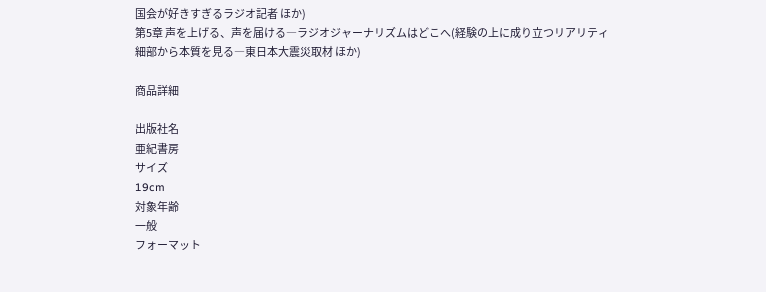国会が好きすぎるラジオ記者 ほか)
第5章 声を上げる、声を届ける―ラジオジャーナリズムはどこへ(経験の上に成り立つリアリティ
細部から本質を見る―東日本大震災取材 ほか)

商品詳細

出版社名
亜紀書房
サイズ
19cm
対象年齢
一般
フォーマット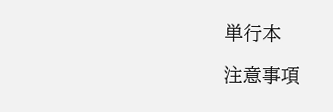単行本

注意事項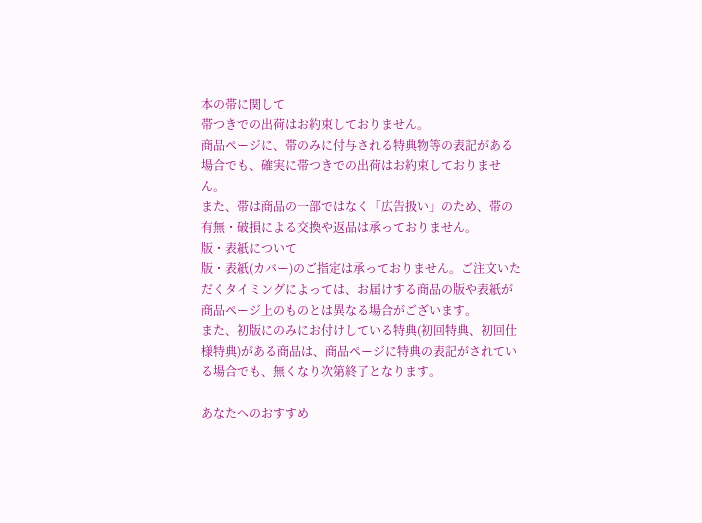本の帯に関して
帯つきでの出荷はお約束しておりません。
商品ページに、帯のみに付与される特典物等の表記がある場合でも、確実に帯つきでの出荷はお約束しておりません。
また、帯は商品の一部ではなく「広告扱い」のため、帯の有無・破損による交換や返品は承っておりません。
版・表紙について
版・表紙(カバー)のご指定は承っておりません。ご注文いただくタイミングによっては、お届けする商品の版や表紙が商品ページ上のものとは異なる場合がございます。
また、初版にのみにお付けしている特典(初回特典、初回仕様特典)がある商品は、商品ページに特典の表記がされている場合でも、無くなり次第終了となります。

あなたへのおすすめ